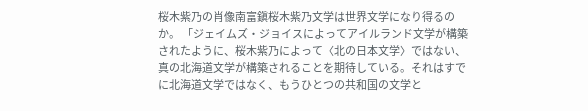桜木紫乃の肖像南富鎭桜木紫乃文学は世界文学になり得るのか。 「ジェイムズ・ジョイスによってアイルランド文学が構築されたように、桜木紫乃によって〈北の日本文学〉ではない、真の北海道文学が構築されることを期待している。それはすでに北海道文学ではなく、もうひとつの共和国の文学と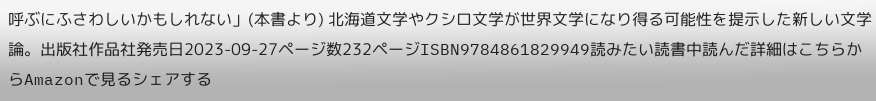呼ぶにふさわしいかもしれない」(本書より) 北海道文学やクシロ文学が世界文学になり得る可能性を提示した新しい文学論。出版社作品社発売日2023-09-27ページ数232ページISBN9784861829949読みたい読書中読んだ詳細はこちらからAmazonで見るシェアする